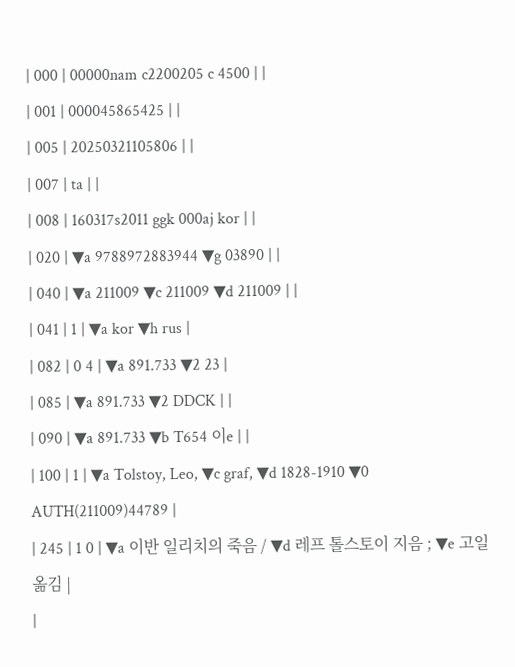| 000 | 00000nam c2200205 c 4500 | |
| 001 | 000045865425 | |
| 005 | 20250321105806 | |
| 007 | ta | |
| 008 | 160317s2011 ggk 000aj kor | |
| 020 | ▼a 9788972883944 ▼g 03890 | |
| 040 | ▼a 211009 ▼c 211009 ▼d 211009 | |
| 041 | 1 | ▼a kor ▼h rus |
| 082 | 0 4 | ▼a 891.733 ▼2 23 |
| 085 | ▼a 891.733 ▼2 DDCK | |
| 090 | ▼a 891.733 ▼b T654 이e | |
| 100 | 1 | ▼a Tolstoy, Leo, ▼c graf, ▼d 1828-1910 ▼0 AUTH(211009)44789 |
| 245 | 1 0 | ▼a 이반 일리치의 죽음 / ▼d 레프 톨스토이 지음 ; ▼e 고일 옮김 |
|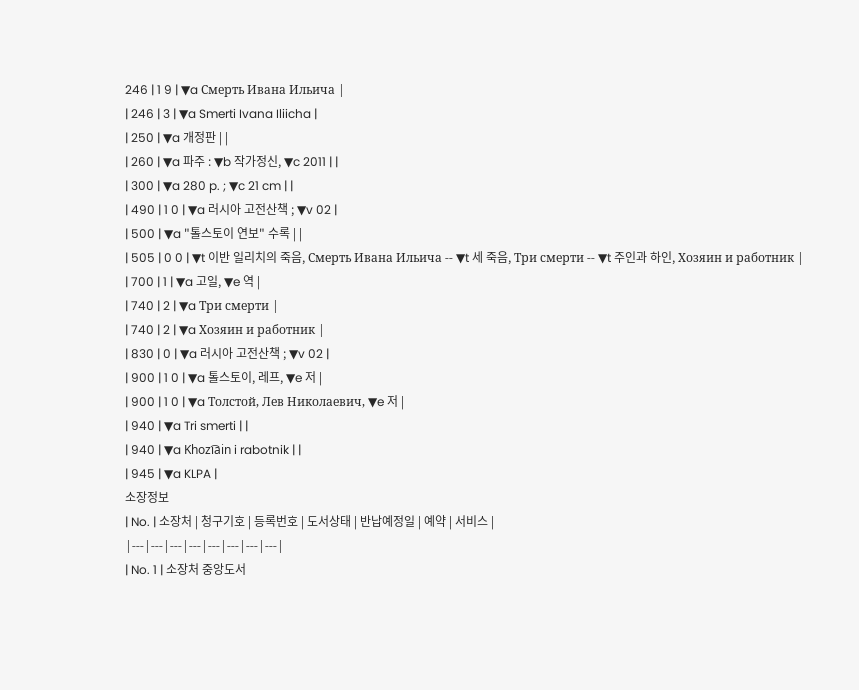246 | 1 9 | ▼a Смерть Ивана Ильича |
| 246 | 3 | ▼a Smerti Ivana Iliicha |
| 250 | ▼a 개정판 | |
| 260 | ▼a 파주 : ▼b 작가정신, ▼c 2011 | |
| 300 | ▼a 280 p. ; ▼c 21 cm | |
| 490 | 1 0 | ▼a 러시아 고전산책 ; ▼v 02 |
| 500 | ▼a "톨스토이 연보" 수록 | |
| 505 | 0 0 | ▼t 이반 일리치의 죽음, Смерть Ивана Ильича -- ▼t 세 죽음, Три смерти -- ▼t 주인과 하인, Хозяин и работник |
| 700 | 1 | ▼a 고일, ▼e 역 |
| 740 | 2 | ▼a Три смерти |
| 740 | 2 | ▼a Хозяин и работник |
| 830 | 0 | ▼a 러시아 고전산책 ; ▼v 02 |
| 900 | 1 0 | ▼a 톨스토이, 레프, ▼e 저 |
| 900 | 1 0 | ▼a Толстой, Лев Николаевич, ▼e 저 |
| 940 | ▼a Tri smerti | |
| 940 | ▼a Khozi︠a︡in i rabotnik | |
| 945 | ▼a KLPA |
소장정보
| No. | 소장처 | 청구기호 | 등록번호 | 도서상태 | 반납예정일 | 예약 | 서비스 |
|---|---|---|---|---|---|---|---|
| No. 1 | 소장처 중앙도서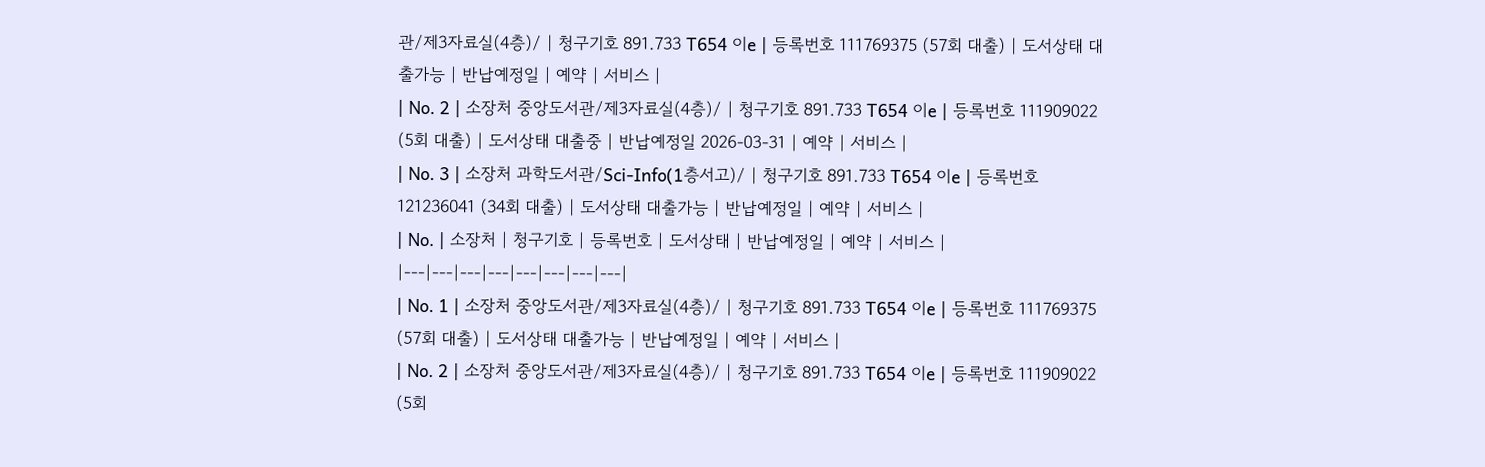관/제3자료실(4층)/ | 청구기호 891.733 T654 이e | 등록번호 111769375 (57회 대출) | 도서상태 대출가능 | 반납예정일 | 예약 | 서비스 |
| No. 2 | 소장처 중앙도서관/제3자료실(4층)/ | 청구기호 891.733 T654 이e | 등록번호 111909022 (5회 대출) | 도서상태 대출중 | 반납예정일 2026-03-31 | 예약 | 서비스 |
| No. 3 | 소장처 과학도서관/Sci-Info(1층서고)/ | 청구기호 891.733 T654 이e | 등록번호 121236041 (34회 대출) | 도서상태 대출가능 | 반납예정일 | 예약 | 서비스 |
| No. | 소장처 | 청구기호 | 등록번호 | 도서상태 | 반납예정일 | 예약 | 서비스 |
|---|---|---|---|---|---|---|---|
| No. 1 | 소장처 중앙도서관/제3자료실(4층)/ | 청구기호 891.733 T654 이e | 등록번호 111769375 (57회 대출) | 도서상태 대출가능 | 반납예정일 | 예약 | 서비스 |
| No. 2 | 소장처 중앙도서관/제3자료실(4층)/ | 청구기호 891.733 T654 이e | 등록번호 111909022 (5회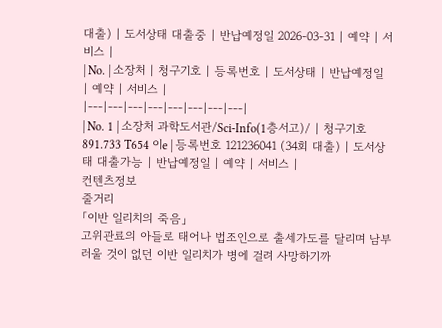대출) | 도서상태 대출중 | 반납예정일 2026-03-31 | 예약 | 서비스 |
| No. | 소장처 | 청구기호 | 등록번호 | 도서상태 | 반납예정일 | 예약 | 서비스 |
|---|---|---|---|---|---|---|---|
| No. 1 | 소장처 과학도서관/Sci-Info(1층서고)/ | 청구기호 891.733 T654 이e | 등록번호 121236041 (34회 대출) | 도서상태 대출가능 | 반납예정일 | 예약 | 서비스 |
컨텐츠정보
줄거리
「이반 일리치의 죽음」
고위관료의 아들로 태어나 법조인으로 출세가도를 달리며 남부러울 것이 없던 이반 일리치가 병에 걸려 사망하기까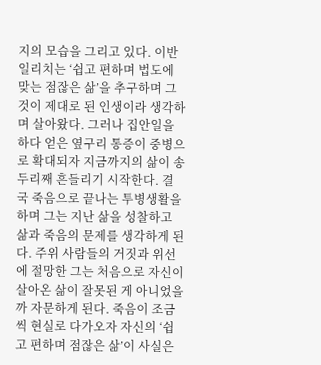지의 모습을 그리고 있다. 이반 일리치는 ‘쉽고 편하며 법도에 맞는 점잖은 삶’을 추구하며 그것이 제대로 된 인생이라 생각하며 살아왔다. 그러나 집안일을 하다 얻은 옆구리 통증이 중병으로 확대되자 지금까지의 삶이 송두리째 흔들리기 시작한다. 결국 죽음으로 끝나는 투병생활을 하며 그는 지난 삶을 성찰하고 삶과 죽음의 문제를 생각하게 된다. 주위 사람들의 거짓과 위선에 절망한 그는 처음으로 자신이 살아온 삶이 잘못된 게 아니었을까 자문하게 된다. 죽음이 조금씩 현실로 다가오자 자신의 ‘쉽고 편하며 점잖은 삶’이 사실은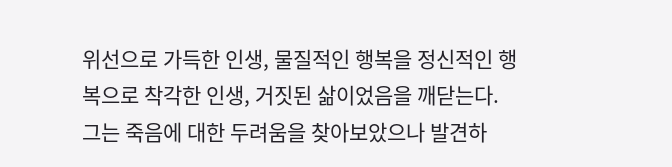위선으로 가득한 인생, 물질적인 행복을 정신적인 행복으로 착각한 인생, 거짓된 삶이었음을 깨닫는다.
그는 죽음에 대한 두려움을 찾아보았으나 발견하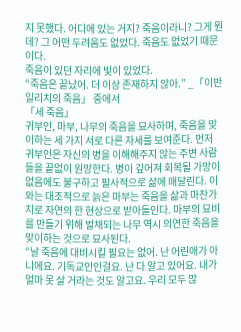지 못했다. 어디에 있는 거지? 죽음이라니? 그게 뭔데? 그 어떤 두려움도 없었다. 죽음도 없었기 때문이다.
죽음이 있던 자리에 빛이 있었다.
“죽음은 끝났어. 더 이상 존재하지 않아.” _「이반 일리치의 죽음」 중에서
「세 죽음」
귀부인, 마부, 나무의 죽음을 묘사하며, 죽음을 맞이하는 세 가지 서로 다른 자세를 보여준다. 먼저 귀부인은 자신의 병을 이해해주지 않는 주변 사람들을 끝없이 원망한다. 병이 깊어져 회복될 가망이 없음에도 불구하고 필사적으로 삶에 매달린다. 이와는 대조적으로 늙은 마부는 죽음을 삶과 마찬가지로 자연의 한 현상으로 받아들인다. 마부의 묘비를 만들기 위해 벌채되는 나무 역시 의연한 죽음을 맞이하는 것으로 묘사된다.
“날 죽음에 대비시킬 필요는 없어. 난 어린애가 아니에요. 기독교인인걸요. 난 다 알고 있어요. 내가 얼마 못 살 거라는 것도 알고요. 우리 모두 많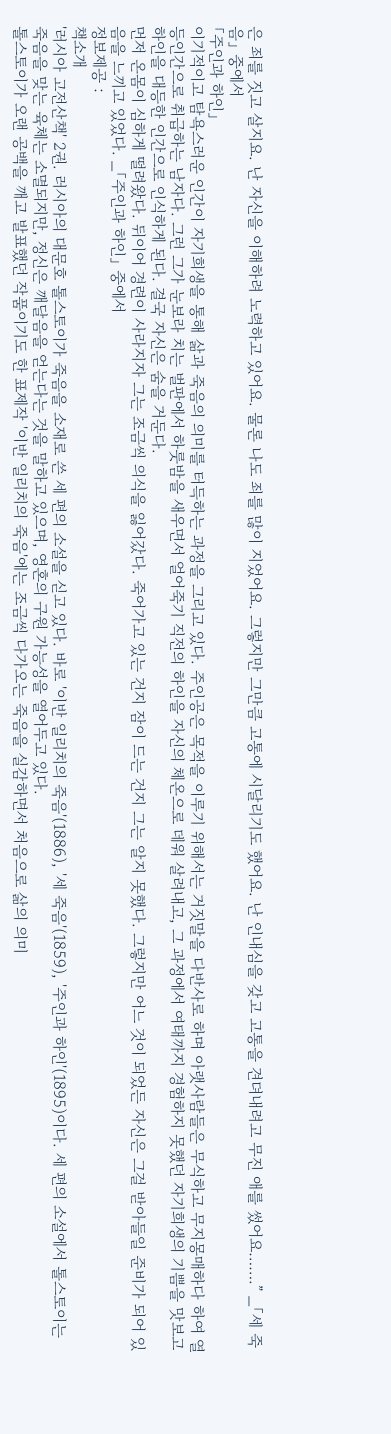은 죄를 짓고 살지요. 난 자신을 이해하려 노력하고 있어요. 물론 나도 죄를 많이 지었어요. 그렇지만 그만큼 고통에 시달리기도 했어요. 난 인내심을 갖고 고통을 견뎌내려고 무진 애를 썼어요…….” _「세 죽음」 중에서
「주인과 하인」
이기적이고 탐욕스러운 인간이 자기희생을 통해 삶과 죽음의 의미를 터득하는 과정을 그리고 있다. 주인공은 목적을 이루기 위해서는 거짓말을 다반사로 하며 아랫사람들은 무식하고 무지몽매하다 하여 열등인간으로 취급하는 남자다. 그런 그가 눈보라 치는 벌판에서 하룻밤을 새우면서 얼어죽기 직전의 하인을 자신의 체온으로 데워 살려내고, 그 과정에서 여태까지 경험하지 못했던 자기희생의 기쁨을 맛보고 하인을 대등한 인간으로 인식하게 된다. 결국 자신은 숨을 거둔다.
먼저 온몸이 심하게 떨려왔다. 뒤이어 경련이 사라지자 그는 조금씩 의식을 잃어갔다. 죽어가고 있는 건지 잠이 드는 건지 그는 알지 못했다. 그렇지만 어느 것이 되었든 자신은 그걸 받아들일 준비가 되어 있음을 느끼고 있었다. _「주인과 하인」 중에서
정보제공 :
책소개
'러시아 고전산책' 2권. 러시아의 대문호 톨스토이가 죽음을 소재로 쓴 세 편의 소설을 싣고 있다. 바로 '이반 일리치의 죽음'(1886), '세 죽음'(1859), '주인과 하인'(1895)이다. 세 편의 소설에서 톨스토이는 죽음을 맞는 육체는 소멸되지만, 정신은 깨달음을 얻는다는 것을 말하고 있으며, 영혼의 구원 가능성을 열어두고 있다.
톨스토이가 오랜 공백을 깨고 발표했던 작품이기도 한 표제작 '이반 일리치의 죽음'에는 조금씩 다가오는 죽음을 실감하면서 처음으로 삶의 의미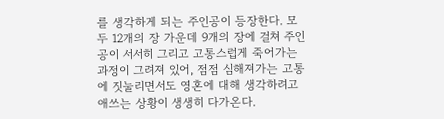를 생각하게 되는 주인공이 등장한다. 모두 12개의 장 가운데 9개의 장에 걸쳐 주인공이 서서히 그리고 고통스럽게 죽어가는 과정이 그려져 있어, 점점 심해져가는 고통에 짓눌리면서도 영혼에 대해 생각하려고 애쓰는 상황이 생생히 다가온다.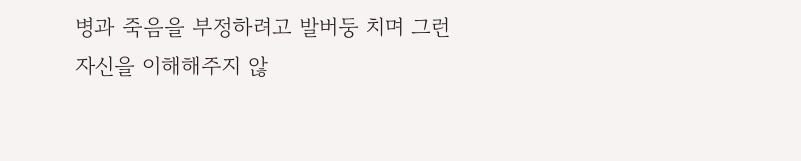병과 죽음을 부정하려고 발버둥 치며 그런 자신을 이해해주지 않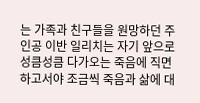는 가족과 친구들을 원망하던 주인공 이반 일리치는 자기 앞으로 성큼성큼 다가오는 죽음에 직면하고서야 조금씩 죽음과 삶에 대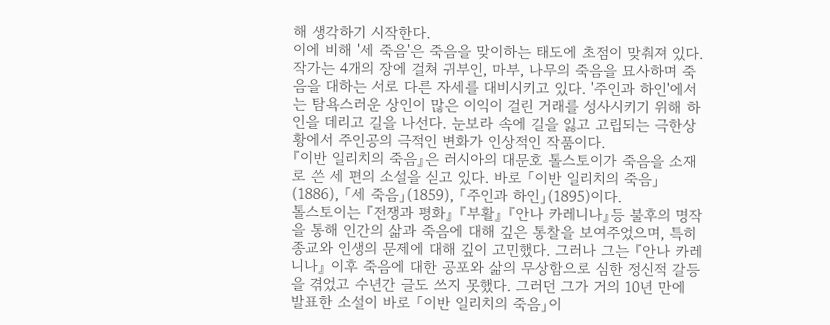해 생각하기 시작한다.
이에 비해 '세 죽음'은 죽음을 맞이하는 태도에 초점이 맞춰져 있다. 작가는 4개의 장에 걸쳐 귀부인, 마부, 나무의 죽음을 묘사하며 죽음을 대하는 서로 다른 자세를 대비시키고 있다. '주인과 하인'에서는 탐욕스러운 상인이 많은 이익이 걸린 거래를 성사시키기 위해 하인을 데리고 길을 나선다. 눈보라 속에 길을 잃고 고립되는 극한상황에서 주인공의 극적인 변화가 인상적인 작품이다.
『이반 일리치의 죽음』은 러시아의 대문호 톨스토이가 죽음을 소재로 쓴 세 편의 소설을 싣고 있다. 바로 「이반 일리치의 죽음」(1886), 「세 죽음」(1859), 「주인과 하인」(1895)이다.
톨스토이는 『전쟁과 평화』 『부활』 『안나 카레니나』등 불후의 명작을 통해 인간의 삶과 죽음에 대해 깊은 통찰을 보여주었으며, 특히 종교와 인생의 문제에 대해 깊이 고민했다. 그러나 그는 『안나 카레니나』 이후 죽음에 대한 공포와 삶의 무상함으로 심한 정신적 갈등을 겪었고 수년간 글도 쓰지 못했다. 그러던 그가 거의 10년 만에 발표한 소설이 바로 「이반 일리치의 죽음」이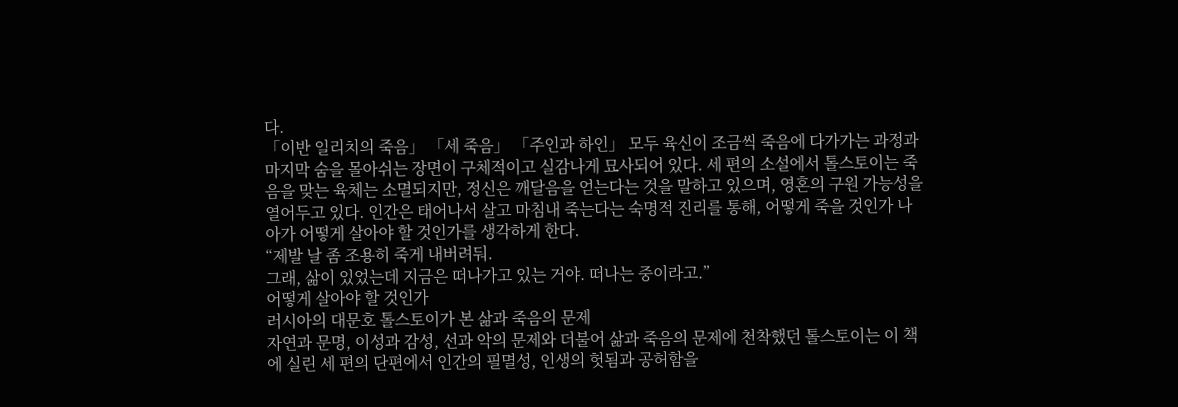다.
「이반 일리치의 죽음」 「세 죽음」 「주인과 하인」 모두 육신이 조금씩 죽음에 다가가는 과정과 마지막 숨을 몰아쉬는 장면이 구체적이고 실감나게 묘사되어 있다. 세 편의 소설에서 톨스토이는 죽음을 맞는 육체는 소멸되지만, 정신은 깨달음을 얻는다는 것을 말하고 있으며, 영혼의 구원 가능성을 열어두고 있다. 인간은 태어나서 살고 마침내 죽는다는 숙명적 진리를 통해, 어떻게 죽을 것인가 나아가 어떻게 살아야 할 것인가를 생각하게 한다.
“제발 날 좀 조용히 죽게 내버려둬.
그래, 삶이 있었는데 지금은 떠나가고 있는 거야. 떠나는 중이라고.”
어떻게 살아야 할 것인가
러시아의 대문호 톨스토이가 본 삶과 죽음의 문제
자연과 문명, 이성과 감성, 선과 악의 문제와 더불어 삶과 죽음의 문제에 천착했던 톨스토이는 이 책에 실린 세 편의 단편에서 인간의 필멸성, 인생의 헛됨과 공허함을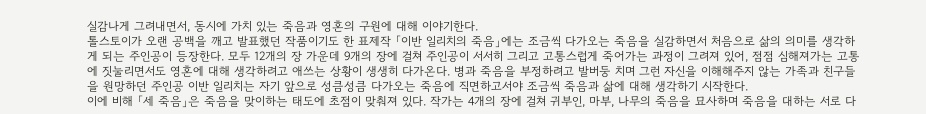실감나게 그려내면서, 동시에 가치 있는 죽음과 영혼의 구원에 대해 이야기한다.
톨스토이가 오랜 공백을 깨고 발표했던 작품이기도 한 표제작 「이반 일리치의 죽음」에는 조금씩 다가오는 죽음을 실감하면서 처음으로 삶의 의미를 생각하게 되는 주인공이 등장한다. 모두 12개의 장 가운데 9개의 장에 걸쳐 주인공이 서서히 그리고 고통스럽게 죽어가는 과정이 그려져 있어, 점점 심해져가는 고통에 짓눌리면서도 영혼에 대해 생각하려고 애쓰는 상황이 생생히 다가온다. 병과 죽음을 부정하려고 발버둥 치며 그런 자신을 이해해주지 않는 가족과 친구들을 원망하던 주인공 이반 일리치는 자기 앞으로 성큼성큼 다가오는 죽음에 직면하고서야 조금씩 죽음과 삶에 대해 생각하기 시작한다.
이에 비해 「세 죽음」은 죽음을 맞이하는 태도에 초점이 맞춰져 있다. 작가는 4개의 장에 걸쳐 귀부인, 마부, 나무의 죽음을 묘사하며 죽음을 대하는 서로 다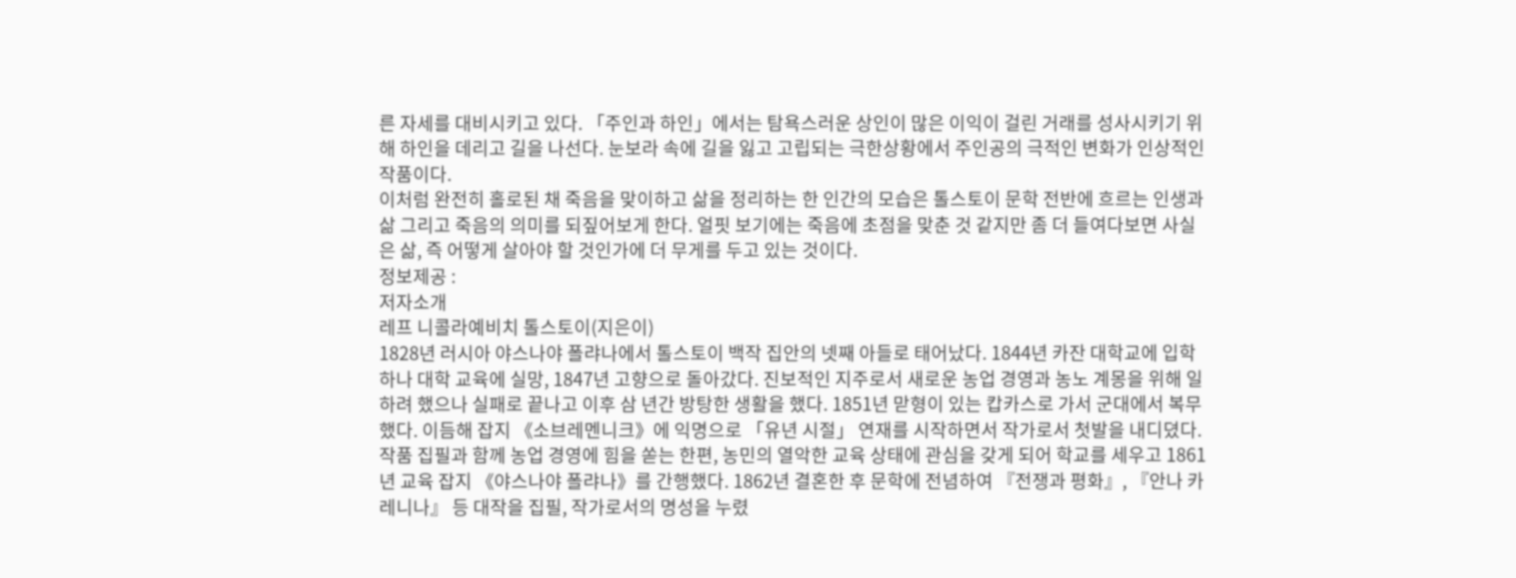른 자세를 대비시키고 있다. 「주인과 하인」에서는 탐욕스러운 상인이 많은 이익이 걸린 거래를 성사시키기 위해 하인을 데리고 길을 나선다. 눈보라 속에 길을 잃고 고립되는 극한상황에서 주인공의 극적인 변화가 인상적인 작품이다.
이처럼 완전히 홀로된 채 죽음을 맞이하고 삶을 정리하는 한 인간의 모습은 톨스토이 문학 전반에 흐르는 인생과 삶 그리고 죽음의 의미를 되짚어보게 한다. 얼핏 보기에는 죽음에 초점을 맞춘 것 같지만 좀 더 들여다보면 사실은 삶, 즉 어떻게 살아야 할 것인가에 더 무게를 두고 있는 것이다.
정보제공 :
저자소개
레프 니콜라예비치 톨스토이(지은이)
1828년 러시아 야스나야 폴랴나에서 톨스토이 백작 집안의 넷째 아들로 태어났다. 1844년 카잔 대학교에 입학하나 대학 교육에 실망, 1847년 고향으로 돌아갔다. 진보적인 지주로서 새로운 농업 경영과 농노 계몽을 위해 일하려 했으나 실패로 끝나고 이후 삼 년간 방탕한 생활을 했다. 1851년 맏형이 있는 캅카스로 가서 군대에서 복무했다. 이듬해 잡지 《소브레멘니크》에 익명으로 「유년 시절」 연재를 시작하면서 작가로서 첫발을 내디뎠다. 작품 집필과 함께 농업 경영에 힘을 쏟는 한편, 농민의 열악한 교육 상태에 관심을 갖게 되어 학교를 세우고 1861년 교육 잡지 《야스나야 폴랴나》를 간행했다. 1862년 결혼한 후 문학에 전념하여 『전쟁과 평화』, 『안나 카레니나』 등 대작을 집필, 작가로서의 명성을 누렸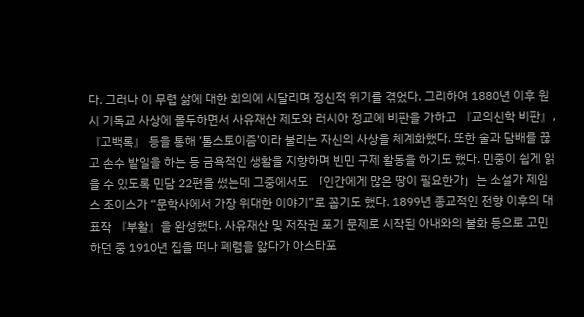다. 그러나 이 무렵 삶에 대한 회의에 시달리며 정신적 위기를 겪었다. 그리하여 1880년 이후 원시 기독교 사상에 몰두하면서 사유재산 제도와 러시아 정교에 비판을 가하고 『교의신학 비판』, 『고백록』 등을 통해 ‘톨스토이즘’이라 불리는 자신의 사상을 체계화했다. 또한 술과 담배를 끊고 손수 밭일을 하는 등 금욕적인 생활을 지향하며 빈민 구제 활동을 하기도 했다. 민중이 쉽게 읽을 수 있도록 민담 22편을 썼는데 그중에서도 「인간에게 많은 땅이 필요한가」는 소설가 제임스 조이스가 “문학사에서 가장 위대한 이야기”로 꼽기도 했다. 1899년 종교적인 전향 이후의 대표작 『부활』을 완성했다. 사유재산 및 저작권 포기 문제로 시작된 아내와의 불화 등으로 고민하던 중 1910년 집을 떠나 폐렴을 앓다가 아스타포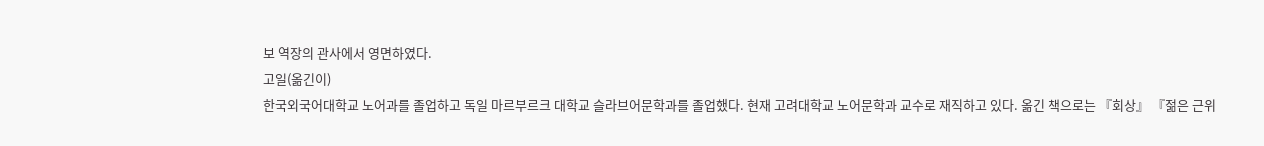보 역장의 관사에서 영면하였다.
고일(옮긴이)
한국외국어대학교 노어과를 졸업하고 독일 마르부르크 대학교 슬라브어문학과를 졸업했다. 현재 고려대학교 노어문학과 교수로 재직하고 있다. 옮긴 책으로는 『회상』 『젊은 근위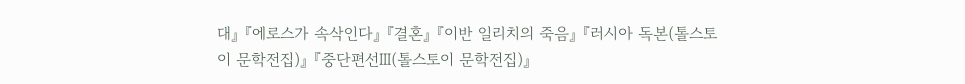대』 『에로스가 속삭인다』 『결혼』 『이반 일리치의 죽음』 『러시아 독본(톨스토이 문학전집)』 『중단편선Ⅲ(톨스토이 문학전집)』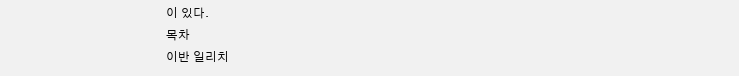이 있다.
목차
이반 일리치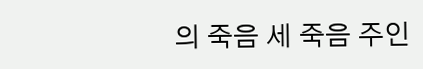의 죽음 세 죽음 주인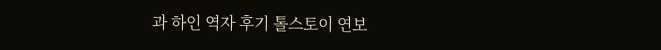과 하인 역자 후기 톨스토이 연보